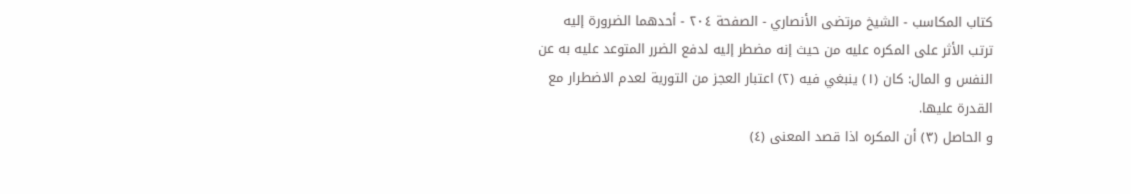كتاب المكاسب - الشيخ مرتضى الأنصاري - الصفحة ٢٠٤ - أحدهما الضرورة إليه
ترتب الأثر على المكره عليه من حيث إنه مضطر إليه لدفع الضرر المتوعد عليه به عن النفس و المال: كان (١) ينبغي فيه (٢) اعتبار العجز من التورية لعدم الاضطرار مع القدرة عليها.
و الحاصل (٣) أن المكره اذا قصد المعنى (٤)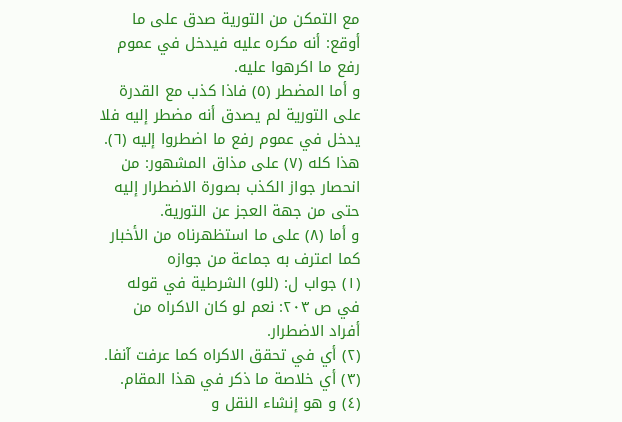مع التمكن من التورية صدق على ما أوقع: أنه مكره عليه فيدخل في عموم رفع ما اكرهوا عليه.
و أما المضطر (٥) فاذا كذب مع القدرة على التورية لم يصدق أنه مضطر إليه فلا يدخل في عموم رفع ما اضطروا إليه (٦).
هذا كله (٧) على مذاق المشهور: من انحصار جواز الكذب بصورة الاضطرار إليه حتى من جهة العجز عن التورية.
و أما (٨) على ما استظهرناه من الأخبار كما اعترف به جماعة من جوازه
(١) جواب ل: (للو) الشرطية في قوله في ص ٢٠٣: نعم لو كان الاكراه من أفراد الاضطرار.
(٢) أي في تحقق الاكراه كما عرفت آنفا.
(٣) أي خلاصة ما ذكر في هذا المقام.
(٤) و هو إنشاء النقل و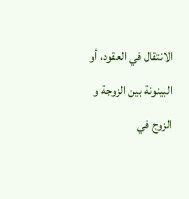الانتقال في العقود، أو البينونة بين الزوجة و الزوج في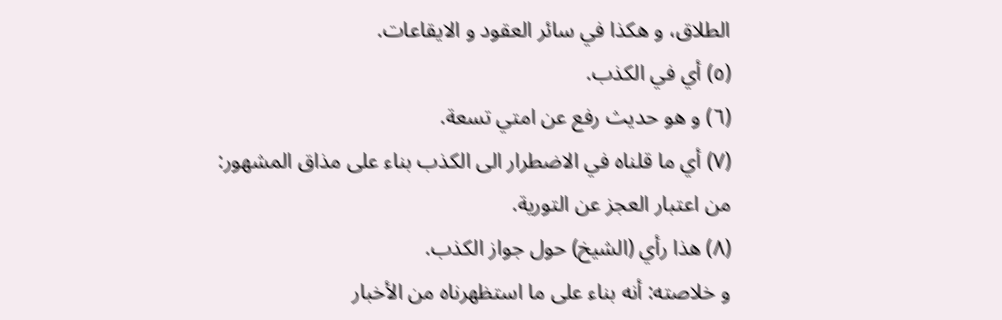الطلاق، و هكذا في سائر العقود و الايقاعات.
(٥) أي في الكذب.
(٦) و هو حديث رفع عن امتي تسعة.
(٧) أي ما قلناه في الاضطرار الى الكذب بناء على مذاق المشهور:
من اعتبار العجز عن التورية.
(٨) هذا رأي (الشيخ) حول جواز الكذب.
و خلاصته: أنه بناء على ما استظهرناه من الأخبار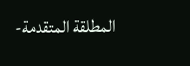المطلقة المتقدمة-